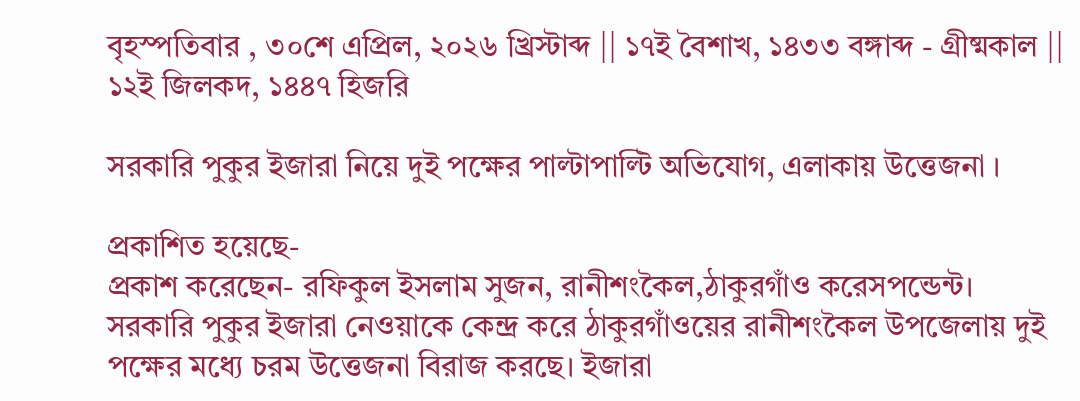বৃহস্পতিবার , ৩০শে এপ্রিল, ২০২৬ খ্রিস্টাব্দ || ১৭ই বৈশাখ, ১৪৩৩ বঙ্গাব্দ - গ্রীষ্মকাল || ১২ই জিলকদ, ১৪৪৭ হিজরি

সরকারি পুকুর ইজারা নিয়ে দুই পক্ষের পাল্টাপাল্টি অভিযোগ, এলাকায় উত্তেজনা ।

প্রকাশিত হয়েছে-
প্রকাশ করেছেন- রফিকুল ইসলাম সুজন, রানীশংকৈল,ঠাকুরগাঁও করেসপন্ডেন্ট।
সরকারি পুকুর ইজারা নেওয়াকে কেন্দ্র করে ঠাকুরগাঁওয়ের রানীশংকৈল উপজেলায় দুই পক্ষের মধ্যে চরম উত্তেজনা বিরাজ করছে। ইজারা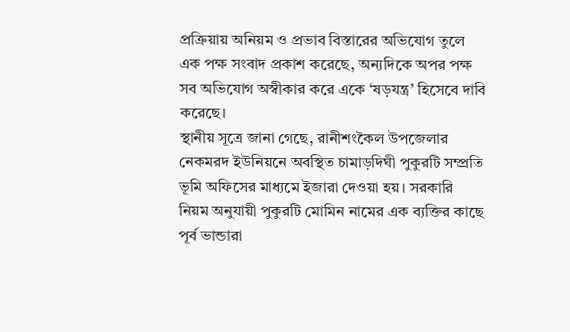প্রক্রিয়ায় অনিয়ম ও প্রভাব বিস্তারের অভিযোগ তুলে এক পক্ষ সংবাদ প্রকাশ করেছে, অন্যদিকে অপর পক্ষ সব অভিযোগ অস্বীকার করে একে ‘ষড়যন্ত্র’ হিসেবে দাবি করেছে।
স্থানীয় সূত্রে জানা গেছে, রানীশংকৈল উপজেলার নেকমরদ ইউনিয়নে অবস্থিত চামাড়দিঘী পুকুরটি সম্প্রতি ভূমি অফিসের মাধ্যমে ইজারা দেওয়া হয়। সরকারি নিয়ম অনুযায়ী পুকুরটি মোমিন নামের এক ব্যক্তির কাছে পূর্ব ভান্ডারা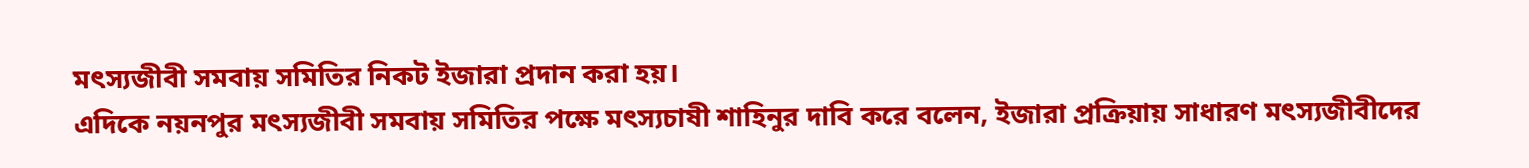মৎস্যজীবী সমবায় সমিতির নিকট ইজারা প্রদান করা হয়।
এদিকে নয়নপুর মৎস্যজীবী সমবায় সমিতির পক্ষে মৎস্যচাষী শাহিনুর দাবি করে বলেন, ইজারা প্রক্রিয়ায় সাধারণ মৎস্যজীবীদের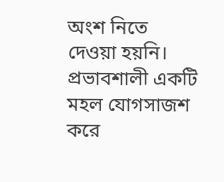অংশ নিতে দেওয়া হয়নি। প্রভাবশালী একটি মহল যোগসাজশ করে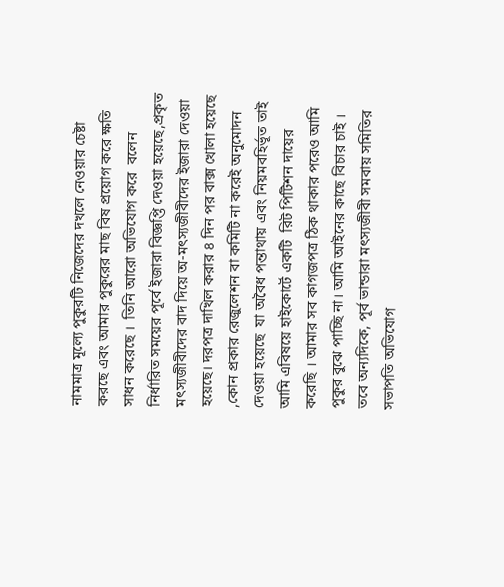নামমাত্র মূল্যে পুকুরটি নিজেদের দখলে নেওয়ার চেষ্টা করছে এবং আমার পুকুরের মাছ বিষ প্রয়োগ করে ক্ষতি সাধন করেছে ।  তিনি আরো অভিযোগ করে  বলেন নির্ধারিত সময়ের পূর্বে ইজারা বিজ্ঞপ্তি দেওয়া হয়েছে,প্রকৃত মৎস্যজীবীদের বাদ দিয়ে অ-মৎস্যজীবীদের ইজারা দেওয়া হয়েছে। দরপত্র দাখিল করার ৪ দিন পর বাক্স খোলা হয়েছে ,কোন প্রকার রেজুলেশন বা কমিটি না করেই অনুমোদন দেওয়া হয়েছে  যা অবৈধ পন্তাথায় এবং নিয়মবহির্ভূত তাই আমি এবিষয়ে হাইকোর্টে একটি  রিট পিটিশন দায়ের করেছি । আমার সব কাগজপত্র ঠিক থাকার পরেও আমি পুকুর বুঝে পাচ্ছি না। আমি আইনের কাছে বিচার চাই ।
তবে অন্যদিকে, পূর্ব ভান্ডারা মৎস্যজীবী সমবায় সমিতির সভাপতি অভিযোগ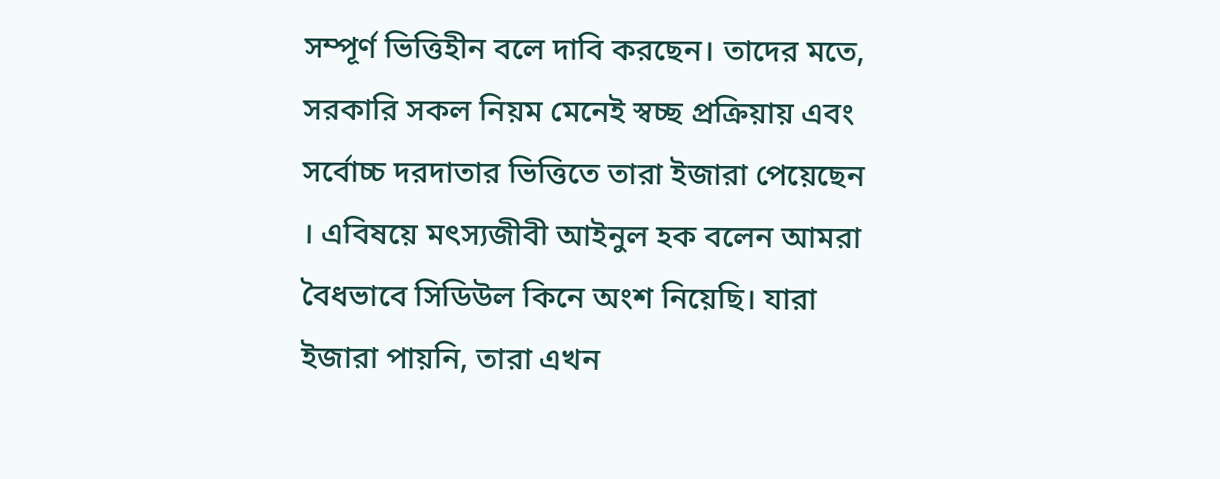সম্পূর্ণ ভিত্তিহীন বলে দাবি করছেন। তাদের মতে, সরকারি সকল নিয়ম মেনেই স্বচ্ছ প্রক্রিয়ায় এবং সর্বোচ্চ দরদাতার ভিত্তিতে তারা ইজারা পেয়েছেন । এবিষয়ে মৎস্যজীবী আইনুল হক বলেন আমরা
বৈধভাবে সিডিউল কিনে অংশ নিয়েছি। যারা ইজারা পায়নি, তারা এখন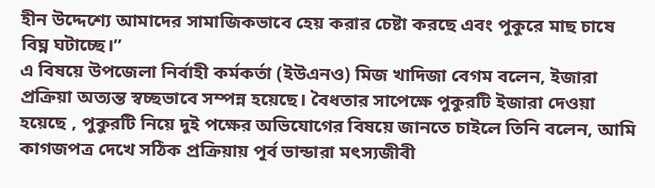হীন উদ্দেশ্যে আমাদের সামাজিকভাবে হেয় করার চেষ্টা করছে এবং পুকুরে মাছ চাষে বিঘ্ন ঘটাচ্ছে।”
এ বিষয়ে উপজেলা নির্বাহী কর্মকর্তা (ইউএনও) মিজ খাদিজা বেগম বলেন, ইজারা প্রক্রিয়া অত্যন্ত স্বচ্ছভাবে সম্পন্ন হয়েছে। বৈধতার সাপেক্ষে পুকুরটি ইজারা দেওয়া হয়েছে , পুকুরটি নিয়ে দুই পক্ষের অভিযোগের বিষয়ে জানতে চাইলে তিনি বলেন, আমি কাগজপত্র দেখে সঠিক প্রক্রিয়ায় পূর্ব ভান্ডারা মৎস্যজীবী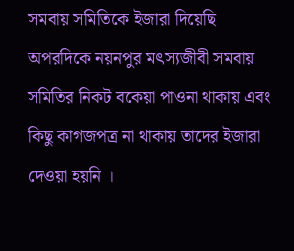সমবায় সমিতিকে ইজারা দিয়েছি অপরদিকে নয়নপুর মৎস্যজীবী সমবায় সমিতির নিকট বকেয়া পাওনা থাকায় এবং কিছু কাগজপত্র না থাকায় তাদের ইজারা দেওয়া হয়নি ।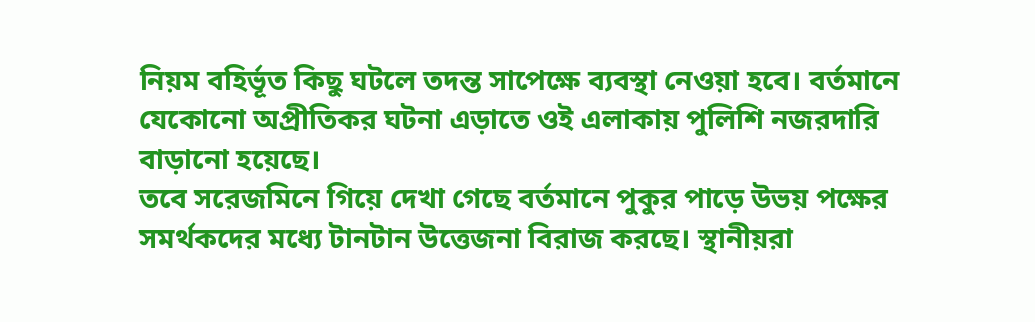নিয়ম বহির্ভূত কিছু ঘটলে তদন্ত সাপেক্ষে ব্যবস্থা নেওয়া হবে। বর্তমানে যেকোনো অপ্রীতিকর ঘটনা এড়াতে ওই এলাকায় পুলিশি নজরদারি বাড়ানো হয়েছে।
তবে সরেজমিনে গিয়ে দেখা গেছে বর্তমানে পুকুর পাড়ে উভয় পক্ষের সমর্থকদের মধ্যে টানটান উত্তেজনা বিরাজ করছে। স্থানীয়রা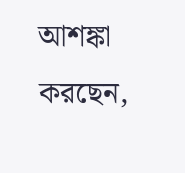আশঙ্কা করছেন,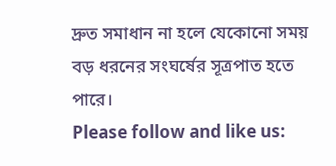দ্রুত সমাধান না হলে যেকোনো সময় বড় ধরনের সংঘর্ষের সূত্রপাত হতে পারে।
Please follow and like us: